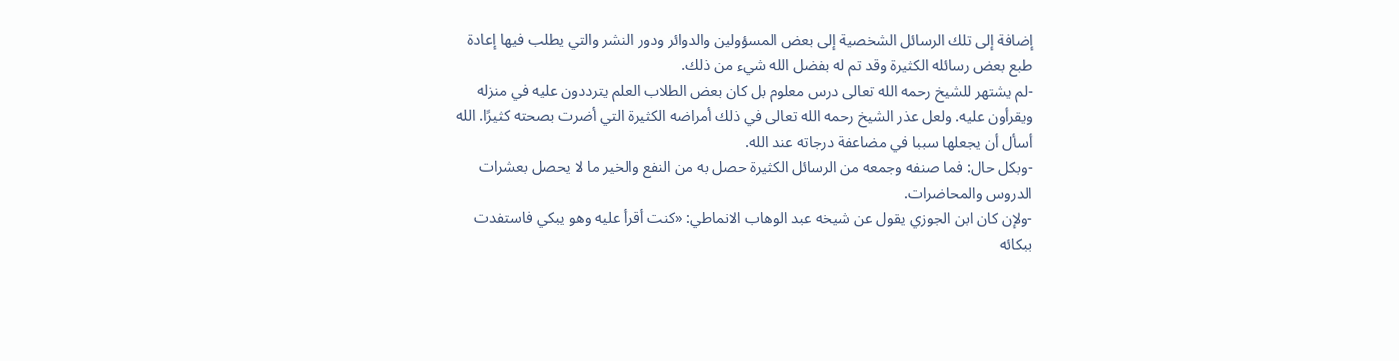إضافة إلى تلك الرسائل الشخصية إلى بعض المسؤولين والدوائر ودور النشر والتي يطلب فيها إعادة طبع بعض رسائله الكثيرة وقد تم له بفضل الله شيء من ذلك.
-لم يشتهر للشيخ رحمه الله تعالى درس معلوم بل كان بعض الطلاب العلم يترددون عليه في منزله ويقرأون عليه. ولعل عذر الشيخ رحمه الله تعالى في ذلك أمراضه الكثيرة التي أضرت بصحته كثيرًا. الله أسأل أن يجعلها سببا في مضاعفة درجاته عند الله.
-وبكل حال: فما صنفه وجمعه من الرسائل الكثيرة حصل به من النفع والخير ما لا يحصل بعشرات الدروس والمحاضرات.
-ولإن كان ابن الجوزي يقول عن شيخه عبد الوهاب الانماطي: «كنت أقرأ عليه وهو يبكي فاستفدت ببكائه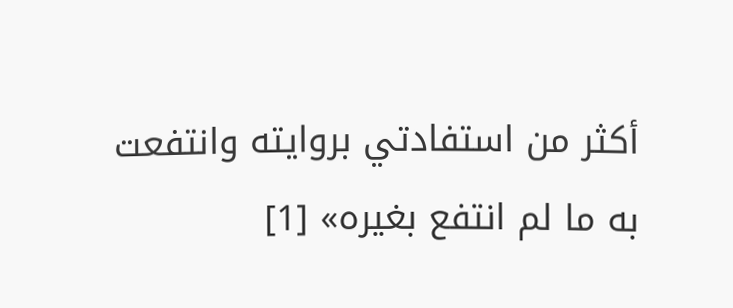أكثر من استفادتي بروايته وانتفعت به ما لم انتفع بغيره» [1]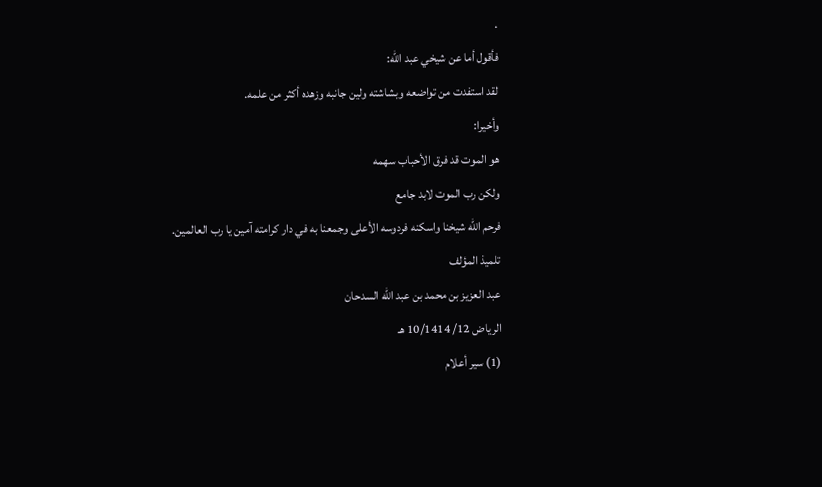.
فأقول أما عن شيخي عبد الله:
لقد استفدت من تواضعه وبشاشته ولين جانبه وزهده أكثر من علمه.
وأخيرا:
هو الموت قد فرق الأحباب سهمه
ولكن رب الموت لابد جامع
فرحم الله شيخنا واسكنه فردوسه الأعلى وجمعنا به في دار كرامته آمين يا رب العالمين.
تلميذ المؤلف
عبد العزيز بن محمد بن عبد الله السدحان
الرياض 12/ 10/1414 هـ
(1) سير أعلام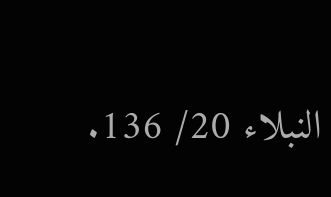النبلاء 20/ 136.